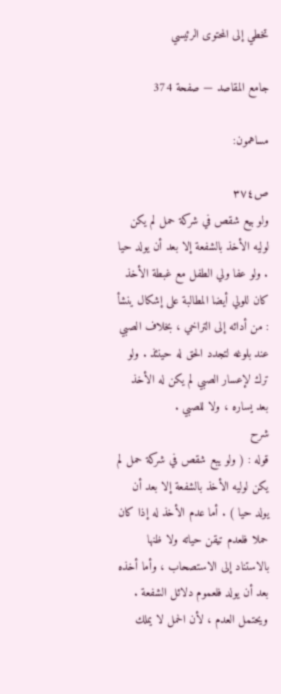تخطي إلى المحتوى الرئيسي

جامع المقاصد — صفحة 374

مساهمون:

ص٣٧٤
ولو بيع شقص في شركة حمل لم يكن لوليه الأخذ بالشفعة إلا بعد أن يولد حيا . ولو عفا ولي الطفل مع غبطة الأخذ كان للولي أيضا المطالبة على إشكال ينشأ : من أدائه إلى التراخي ، بخلاف الصبي عند بلوغه لتجدد الحق له حينئذ . ولو ترك لإعسار الصبي لم يكن له الأخذ بعد يساره ، ولا للصبي .
شرح
قوله : ( ولو يبع شقص في شركة حمل لم يكن لوليه الأخذ بالشفعة إلا بعد أن يولد حيا ) . أما عدم الأخذ له إذا كان حملا فلعدم تيقن حياته ولا ظنها بالاستناد إلى الاستصحاب ، وأما أخذه بعد أن يولد فلعموم دلائل الشفعة . ويحتمل العدم ، لأن الحمل لا يملك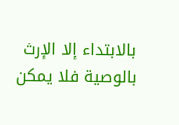بالابتداء إلا الإرث بالوصية فلا يمكن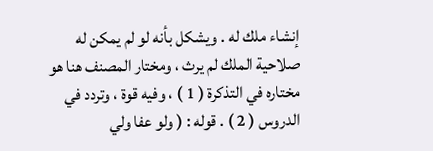إنشاء ملك له . ويشكل بأنه لو لم يمكن له صلاحية الملك لم يرث ، ومختار المصنف هنا هو مختاره في التذكرة ( 1 ) ، وفيه قوة ، وتردد في الدروس ( 2 ) . قوله : ( ولو عفا ولي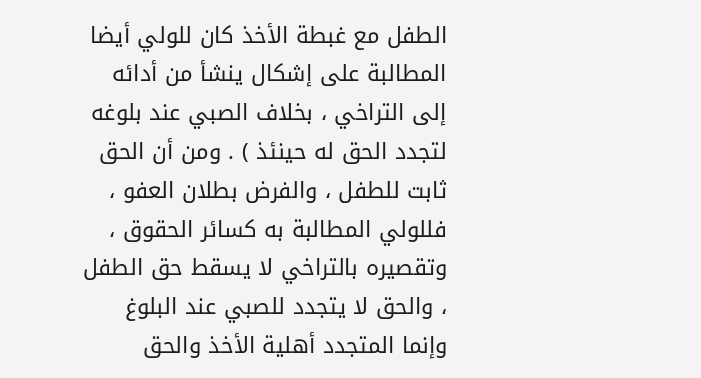الطفل مع غبطة الأخذ كان للولي أيضا المطالبة على إشكال ينشأ من أدائه إلى التراخي ، بخلاف الصبي عند بلوغه لتجدد الحق له حينئذ ) . ومن أن الحق ثابت للطفل ، والفرض بطلان العفو ، فللولي المطالبة به كسائر الحقوق ، وتقصيره بالتراخي لا يسقط حق الطفل ، والحق لا يتجدد للصبي عند البلوغ وإنما المتجدد أهلية الأخذ والحق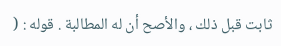ثابت قبل ذلك ، والأصح أن له المطالبة . قوله : (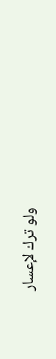ولو ترك لإعسار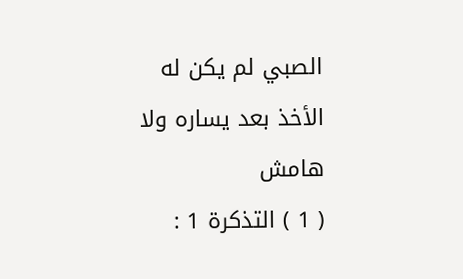الصبي لم يكن له الأخذ بعد يساره ولا
هامش
( 1 ) التذكرة 1 :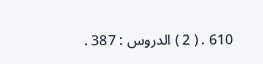610 . ( 2 ) الدروس : 387 .